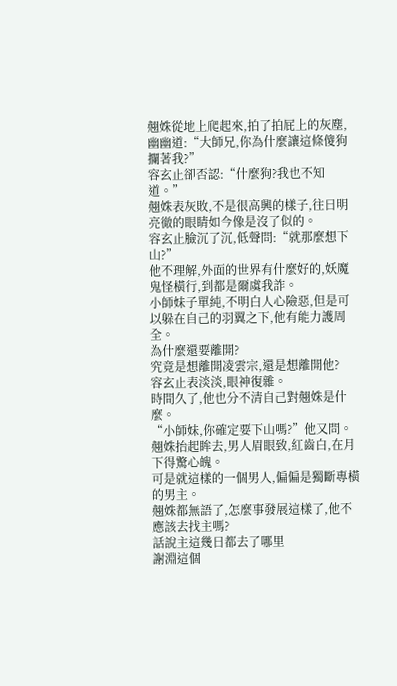翹姝從地上爬起來,拍了拍屁上的灰塵,幽幽道:“大師兄,你為什麼讓這條傻狗攔著我?”
容玄止卻否認:“什麼狗?我也不知道。”
翹姝表灰敗,不是很高興的樣子,往日明亮徹的眼睛如今像是沒了似的。
容玄止臉沉了沉,低聲問:“就那麼想下山?”
他不理解,外面的世界有什麼好的,妖魔鬼怪橫行,到都是爾虞我詐。
小師妹子單純,不明白人心險惡,但是可以躲在自己的羽翼之下,他有能力護周全。
為什麼還要離開?
究竟是想離開凌雲宗,還是想離開他?
容玄止表淡淡,眼神復雜。
時間久了,他也分不清自己對翹姝是什麼。
“小師妹,你確定要下山嗎?”他又問。
翹姝抬起眸去,男人眉眼致,紅齒白,在月下得驚心魄。
可是就這樣的一個男人,偏偏是獨斷專橫的男主。
翹姝都無語了,怎麼事發展這樣了,他不應該去找主嗎?
話說主這幾日都去了哪里
謝淵這個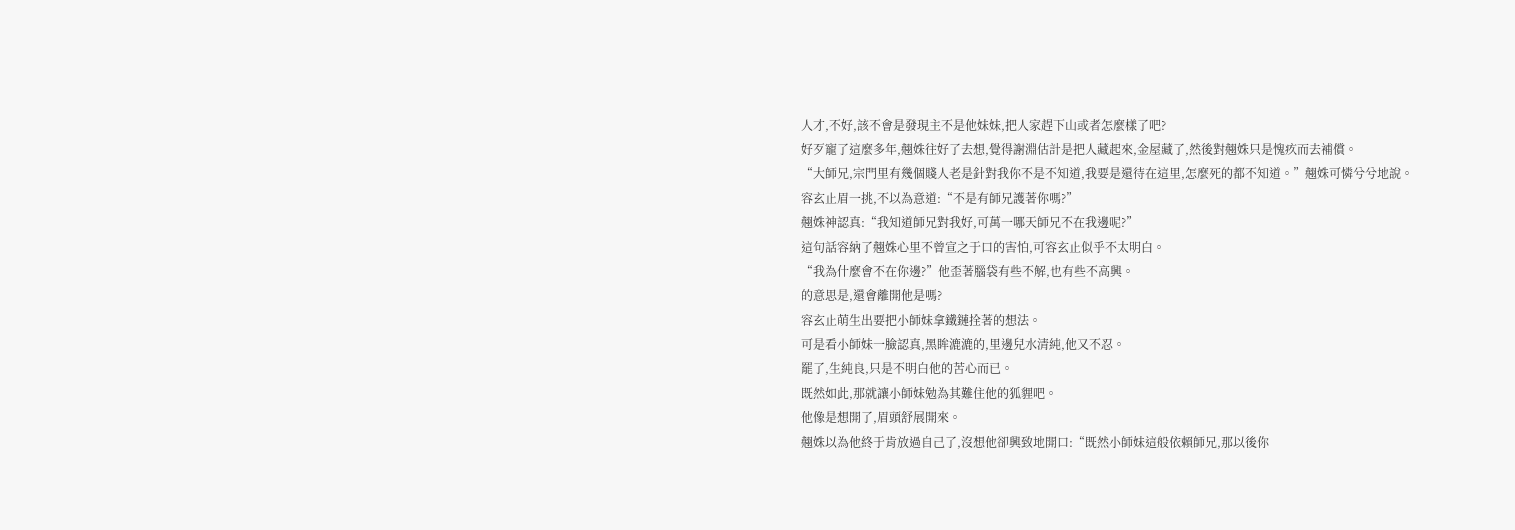人才,不好,該不會是發現主不是他妹妹,把人家趕下山或者怎麼樣了吧?
好歹寵了這麼多年,翹姝往好了去想,覺得謝淵估計是把人藏起來,金屋藏了,然後對翹姝只是愧疚而去補償。
“大師兄,宗門里有幾個賤人老是針對我你不是不知道,我要是還待在這里,怎麼死的都不知道。”翹姝可憐兮兮地說。
容玄止眉一挑,不以為意道:“不是有師兄護著你嗎?”
翹姝神認真:“我知道師兄對我好,可萬一哪天師兄不在我邊呢?”
這句話容納了翹姝心里不曾宣之于口的害怕,可容玄止似乎不太明白。
“我為什麼會不在你邊?”他歪著腦袋有些不解,也有些不高興。
的意思是,還會離開他是嗎?
容玄止萌生出要把小師妹拿鐵鏈拴著的想法。
可是看小師妹一臉認真,黑眸漉漉的,里邊兒水清純,他又不忍。
罷了,生純良,只是不明白他的苦心而已。
既然如此,那就讓小師妹勉為其難住他的狐貍吧。
他像是想開了,眉頭舒展開來。
翹姝以為他終于肯放過自己了,沒想他卻興致地開口:“既然小師妹這般依賴師兄,那以後你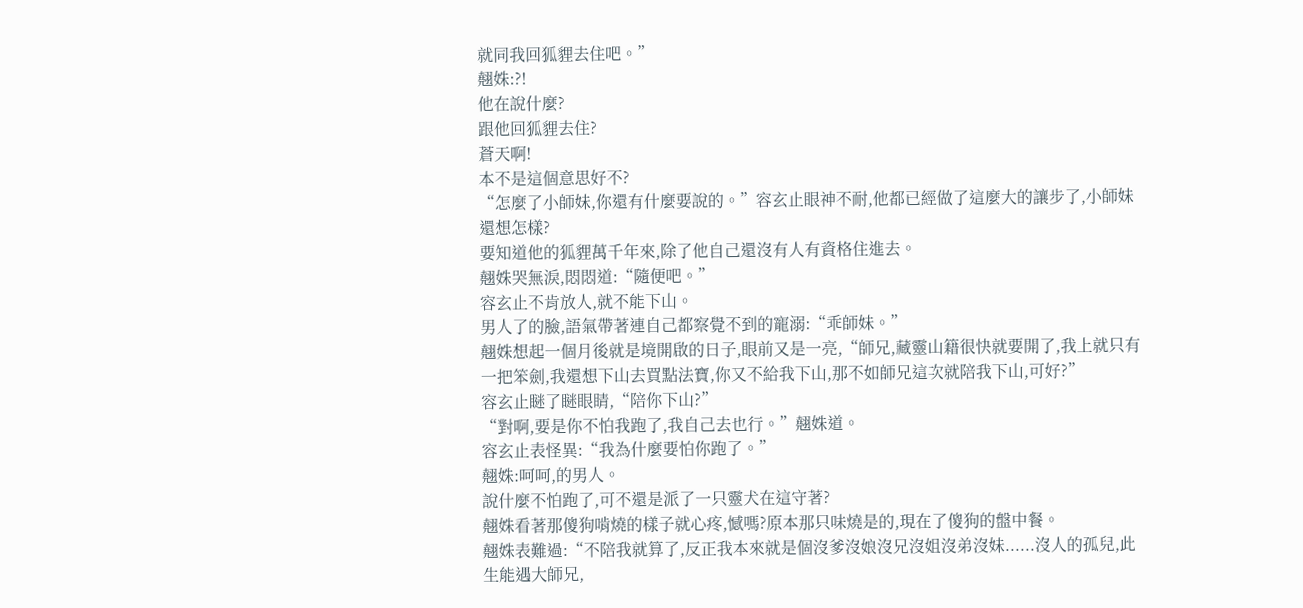就同我回狐貍去住吧。”
翹姝:?!
他在說什麼?
跟他回狐貍去住?
蒼天啊!
本不是這個意思好不?
“怎麼了小師妹,你還有什麼要說的。”容玄止眼神不耐,他都已經做了這麼大的讓步了,小師妹還想怎樣?
要知道他的狐貍萬千年來,除了他自己還沒有人有資格住進去。
翹姝哭無淚,悶悶道:“隨便吧。”
容玄止不肯放人,就不能下山。
男人了的臉,語氣帶著連自己都察覺不到的寵溺:“乖師妹。”
翹姝想起一個月後就是境開啟的日子,眼前又是一亮,“師兄,藏靈山籍很快就要開了,我上就只有一把笨劍,我還想下山去買點法寶,你又不給我下山,那不如師兄這次就陪我下山,可好?”
容玄止瞇了瞇眼睛,“陪你下山?”
“對啊,要是你不怕我跑了,我自己去也行。”翹姝道。
容玄止表怪異:“我為什麼要怕你跑了。”
翹姝:呵呵,的男人。
說什麼不怕跑了,可不還是派了一只靈犬在這守著?
翹姝看著那傻狗啃燒的樣子就心疼,憾嗎?原本那只味燒是的,現在了傻狗的盤中餐。
翹姝表難過:“不陪我就算了,反正我本來就是個沒爹沒娘沒兄沒姐沒弟沒妹......沒人的孤兒,此生能遇大師兄,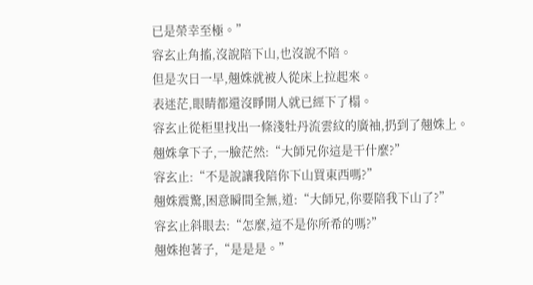已是榮幸至極。”
容玄止角搐,沒說陪下山,也沒說不陪。
但是次日一早,翹姝就被人從床上拉起來。
表迷茫,眼睛都還沒睜開人就已經下了榻。
容玄止從柜里找出一條淺牡丹流雲紋的廣袖,扔到了翹姝上。
翹姝拿下子,一臉茫然:“大師兄你這是干什麼?”
容玄止:“不是說讓我陪你下山買東西嗎?”
翹姝震驚,困意瞬間全無,道:“大師兄,你要陪我下山了?”
容玄止斜眼去:“怎麼,這不是你所希的嗎?”
翹姝抱著子,“是是是。”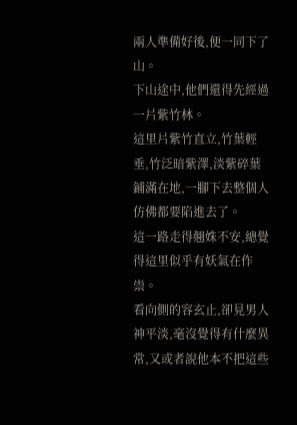兩人準備好後,便一同下了山。
下山途中,他們還得先經過一片紫竹林。
這里片紫竹直立,竹葉輕垂,竹泛暗紫澤,淡紫碎葉鋪滿在地,一腳下去整個人仿佛都要陷進去了。
這一路走得翹姝不安,總覺得這里似乎有妖氣在作祟。
看向側的容玄止,卻見男人神平淡,毫沒覺得有什麼異常,又或者說他本不把這些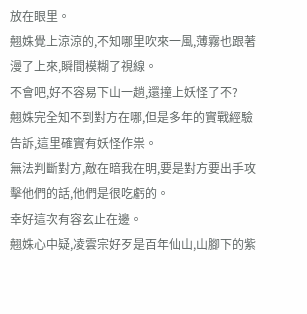放在眼里。
翹姝覺上涼涼的,不知哪里吹來一風,薄霧也跟著漫了上來,瞬間模糊了視線。
不會吧,好不容易下山一趟,還撞上妖怪了不?
翹姝完全知不到對方在哪,但是多年的實戰經驗告訴,這里確實有妖怪作祟。
無法判斷對方,敵在暗我在明,要是對方要出手攻擊他們的話,他們是很吃虧的。
幸好這次有容玄止在邊。
翹姝心中疑,凌雲宗好歹是百年仙山,山腳下的紫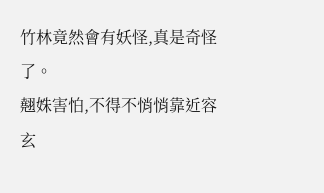竹林竟然會有妖怪,真是奇怪了。
翹姝害怕,不得不悄悄靠近容玄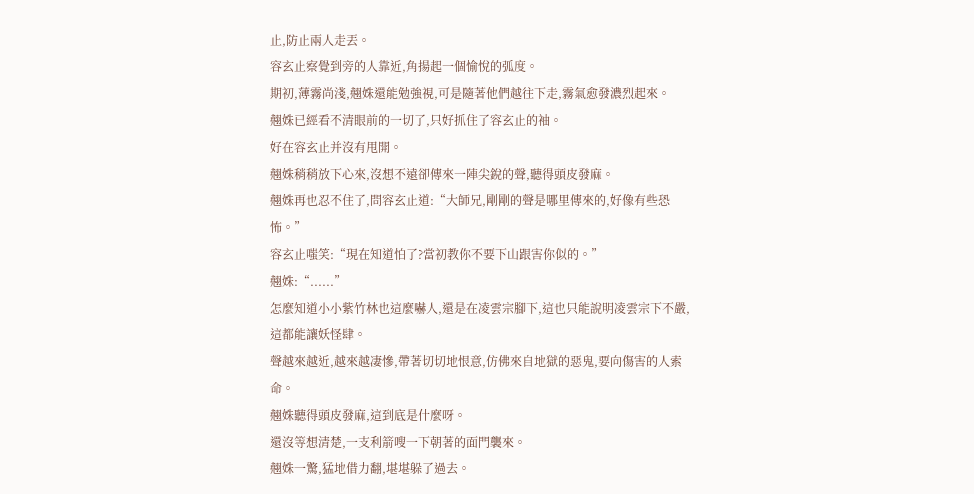止,防止兩人走丟。
容玄止察覺到旁的人靠近,角揚起一個愉悅的弧度。
期初,薄霧尚淺,翹姝還能勉強視,可是隨著他們越往下走,霧氣愈發濃烈起來。
翹姝已經看不清眼前的一切了,只好抓住了容玄止的袖。
好在容玄止并沒有甩開。
翹姝稍稍放下心來,沒想不遠卻傳來一陣尖銳的聲,聽得頭皮發麻。
翹姝再也忍不住了,問容玄止道:“大師兄,剛剛的聲是哪里傳來的,好像有些恐怖。”
容玄止嗤笑:“現在知道怕了?當初教你不要下山跟害你似的。”
翹姝:“......”
怎麼知道小小紫竹林也這麼嚇人,還是在凌雲宗腳下,這也只能說明凌雲宗下不嚴,這都能讓妖怪肆。
聲越來越近,越來越凄慘,帶著切切地恨意,仿佛來自地獄的惡鬼,要向傷害的人索命。
翹姝聽得頭皮發麻,這到底是什麼呀。
還沒等想清楚,一支利箭嗖一下朝著的面門襲來。
翹姝一驚,猛地借力翻,堪堪躲了過去。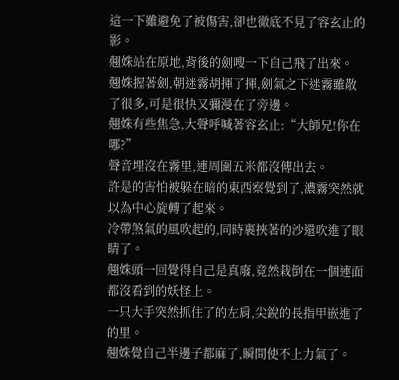這一下雖避免了被傷害,卻也徹底不見了容玄止的影。
翹姝站在原地,背後的劍嗖一下自己飛了出來。
翹姝握著劍,朝迷霧胡揮了揮,劍氣之下迷霧雖散了很多,可是很快又彌漫在了旁邊。
翹姝有些焦急,大聲呼喊著容玄止:“大師兄!你在哪?”
聲音埋沒在霧里,連周圍五米都沒傳出去。
許是的害怕被躲在暗的東西察覺到了,濃霧突然就以為中心旋轉了起來。
冷帶煞氣的風吹起的,同時裹挾著的沙還吹進了眼睛了。
翹姝頭一回覺得自己是真廢,竟然栽倒在一個連面都沒看到的妖怪上。
一只大手突然抓住了的左肩,尖銳的長指甲嵌進了的里。
翹姝覺自己半邊子都麻了,瞬間使不上力氣了。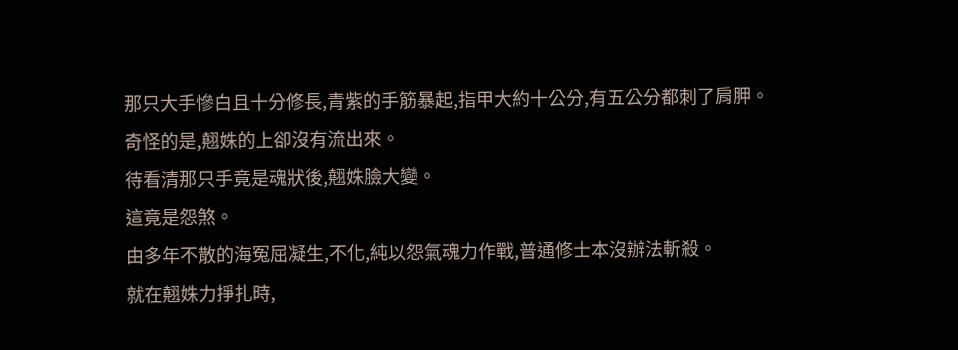那只大手慘白且十分修長,青紫的手筋暴起,指甲大約十公分,有五公分都刺了肩胛。
奇怪的是,翹姝的上卻沒有流出來。
待看清那只手竟是魂狀後,翹姝臉大變。
這竟是怨煞。
由多年不散的海冤屈凝生,不化,純以怨氣魂力作戰,普通修士本沒辦法斬殺。
就在翹姝力掙扎時,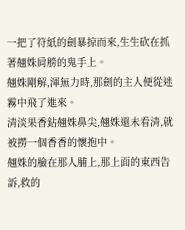一把了符紙的劍暴掠而來,生生砍在抓著翹姝肩膀的鬼手上。
翹姝剛解,渾無力時,那劍的主人便從迷霧中飛了進來。
清淡果香鉆翹姝鼻尖,翹姝還未看清,就被撈一個香香的懷抱中。
翹姝的臉在那人脯上,那上面的東西告訴,救的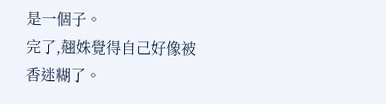是一個子。
完了,翹姝覺得自己好像被香迷糊了。